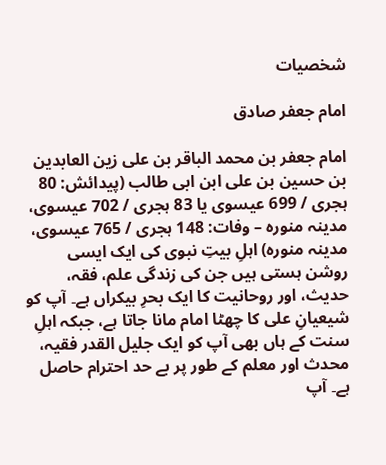شخصیات

امام جعفر صادق

امام جعفر بن محمد الباقر بن علی زین العابدین بن حسین بن علی ابن ابی طالب (پیدائش: 80 ہجری / 699 عیسوی یا 83 ہجری / 702 عیسوی، مدینہ منورہ – وفات: 148 ہجری / 765 عیسوی، مدینہ منورہ) اہلِ بیتِ نبوی کی ایک ایسی روشن ہستی ہیں جن کی زندگی علم، فقہ، حدیث، اور روحانیت کا ایک بحرِ بیکراں ہے۔ آپ کو شیعیانِ علی کا چھٹا امام مانا جاتا ہے، جبکہ اہلِ سنت کے ہاں بھی آپ کو ایک جلیل القدر فقیہ، محدث اور معلم کے طور پر بے حد احترام حاصل ہے۔ آپ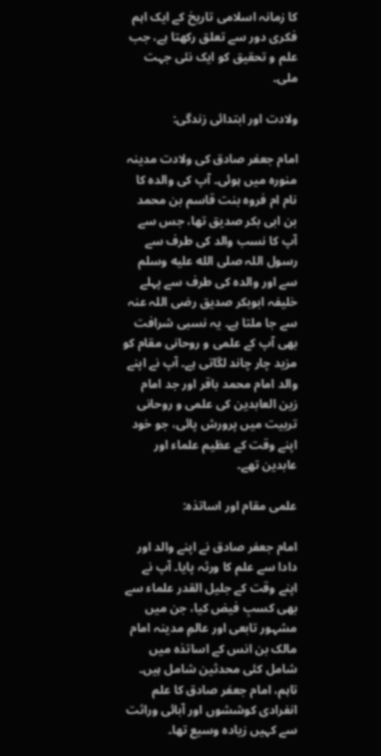کا زمانہ اسلامی تاریخ کے ایک اہم فکری دور سے تعلق رکھتا ہے، جب علم و تحقیق کو ایک نئی جہت ملی۔

ولادت اور ابتدائی زندگی:

امام جعفر صادق کی ولادت مدینہ منورہ میں ہوئی۔ آپ کی والدہ کا نام ام فروہ بنت قاسم بن محمد بن ابی بکر صدیق تھا، جس سے آپ کا نسب والد کی طرف سے رسول اللہ صلى الله عليه وسلم سے اور والدہ کی طرف سے پہلے خلیفہ ابوبکر صدیق رضی اللہ عنہ سے جا ملتا ہے۔ یہ نسبی شرافت بھی آپ کے علمی و روحانی مقام کو مزید چار چاند لگاتی ہے۔ آپ نے اپنے والد امام محمد باقر اور جد امام زین العابدین کی علمی و روحانی تربیت میں پرورش پائی، جو خود اپنے وقت کے عظیم علماء اور عابدین تھے۔

علمی مقام اور اساتذہ:

امام جعفر صادق نے اپنے والد اور دادا سے علم کا ورثہ پایا۔ آپ نے اپنے وقت کے جلیل القدر علماء سے بھی کسبِ فیض کیا، جن میں مشہور تابعی اور عالمِ مدینہ امام مالک بن انس کے اساتذہ میں شامل کئی محدثین شامل ہیں۔ تاہم، امام جعفر صادق کا علم انفرادی کوششوں اور آبائی وراثت سے کہیں زیادہ وسیع تھا۔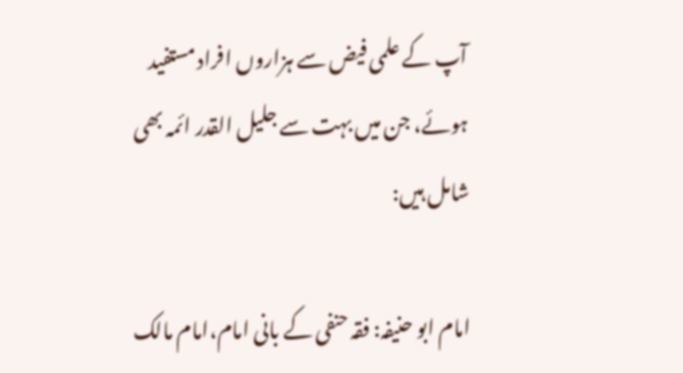آپ کے علمی فیض سے ہزاروں افراد مستفید ہوئے، جن میں بہت سے جلیل القدر ائمہ بھی شامل ہیں:

امام ابو حنیفہ: فقہ حنفی کے بانی امام،امام مالک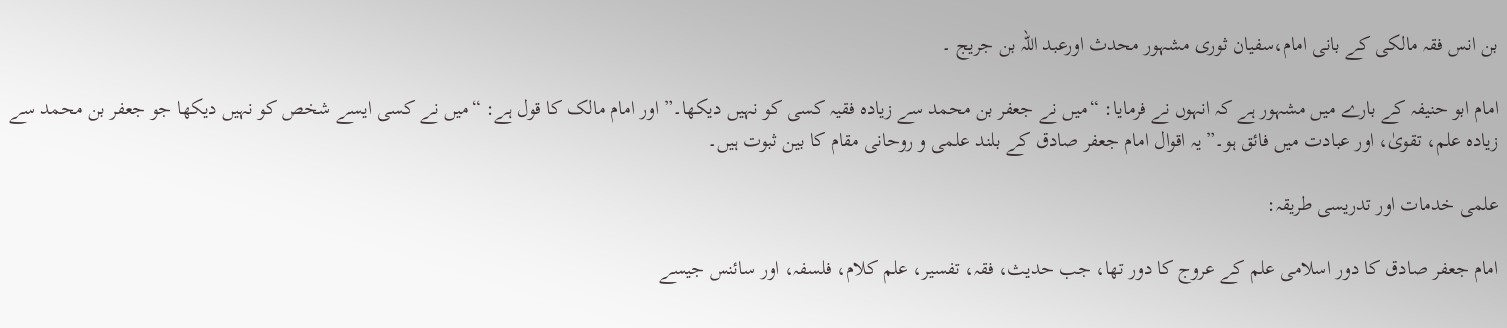بن انس فقہ مالکی کے بانی امام،سفیان ثوری مشہور محدث اورعبد اللہ بن جریج ۔

امام ابو حنیفہ کے بارے میں مشہور ہے کہ انہوں نے فرمایا: “میں نے جعفر بن محمد سے زیادہ فقیہ کسی کو نہیں دیکھا۔” اور امام مالک کا قول ہے: “میں نے کسی ایسے شخص کو نہیں دیکھا جو جعفر بن محمد سے زیادہ علم، تقویٰ، اور عبادت میں فائق ہو۔” یہ اقوال امام جعفر صادق کے بلند علمی و روحانی مقام کا بین ثبوت ہیں۔

علمی خدمات اور تدریسی طریقہ:

امام جعفر صادق کا دور اسلامی علم کے عروج کا دور تھا، جب حدیث، فقہ، تفسیر، علم کلام، فلسفہ، اور سائنس جیسے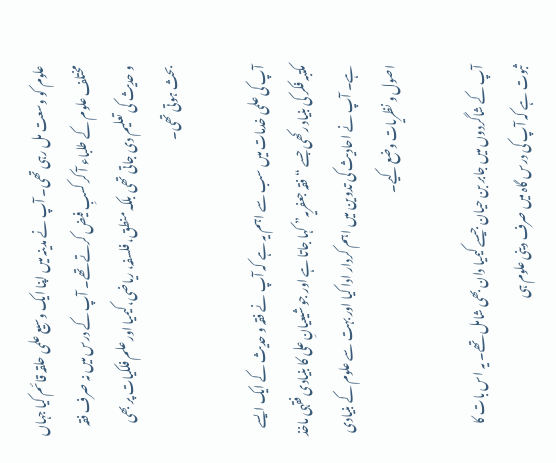علوم کو وسعت مل رہی تھی۔ آپ نے مدینہ میں اپنا ایک وسیع علمی حلقہ قائم کیا جہاں مختلف علوم کے طلباء آ کر کسبِ فیض کرتے تھے۔ آپ کے درس میں نہ صرف فقہ و حدیث کی تعلیم دی جاتی تھی بلکہ منطق، فلسفہ، ریاضی، کیمیا اور علم فلکیات پر بھی بحث ہوتی تھی۔

آپ کی علمی خدمات میں سب سے اہم یہ ہے کہ آپ نے فقہ و حدیث کے ایک ایسے مکتبہ فکر کی بنیاد رکھی جسے “فقہ جعفریہ” کہا جاتا ہے اور جو شیعیانِ علی کا بنیادی فقہی ماخذ ہے۔ آپ نے احادیث کی تدوین میں اہم کردار ادا کیا اور بہت سے علوم کے بنیادی اصول و نظریات وضع کیے۔

آپ کے شاگردوں میں جابر بن حیان جیسے کیمیا دان بھی شامل تھے۔ یہ اس بات کا ثبوت ہے کہ آپ کی درس گاہ میں صرف دینی علوم ہی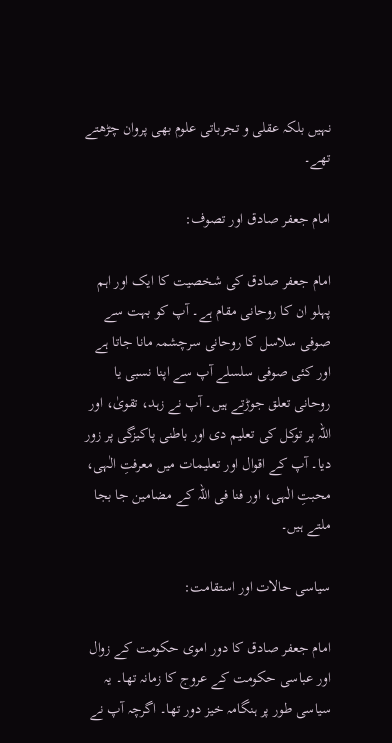نہیں بلکہ عقلی و تجرباتی علوم بھی پروان چڑھتے تھے۔

امام جعفر صادق اور تصوف:

امام جعفر صادق کی شخصیت کا ایک اور اہم پہلو ان کا روحانی مقام ہے۔ آپ کو بہت سے صوفی سلاسل کا روحانی سرچشمہ مانا جاتا ہے اور کئی صوفی سلسلے آپ سے اپنا نسبی یا روحانی تعلق جوڑتے ہیں۔ آپ نے زہد، تقویٰ، اور اللہ پر توکل کی تعلیم دی اور باطنی پاکیزگی پر زور دیا۔ آپ کے اقوال اور تعلیمات میں معرفتِ الٰہی، محبتِ الٰہی، اور فنا فی اللہ کے مضامین جا بجا ملتے ہیں۔

سیاسی حالات اور استقامت:

امام جعفر صادق کا دور اموی حکومت کے زوال اور عباسی حکومت کے عروج کا زمانہ تھا۔ یہ سیاسی طور پر ہنگامہ خیز دور تھا۔ اگرچہ آپ نے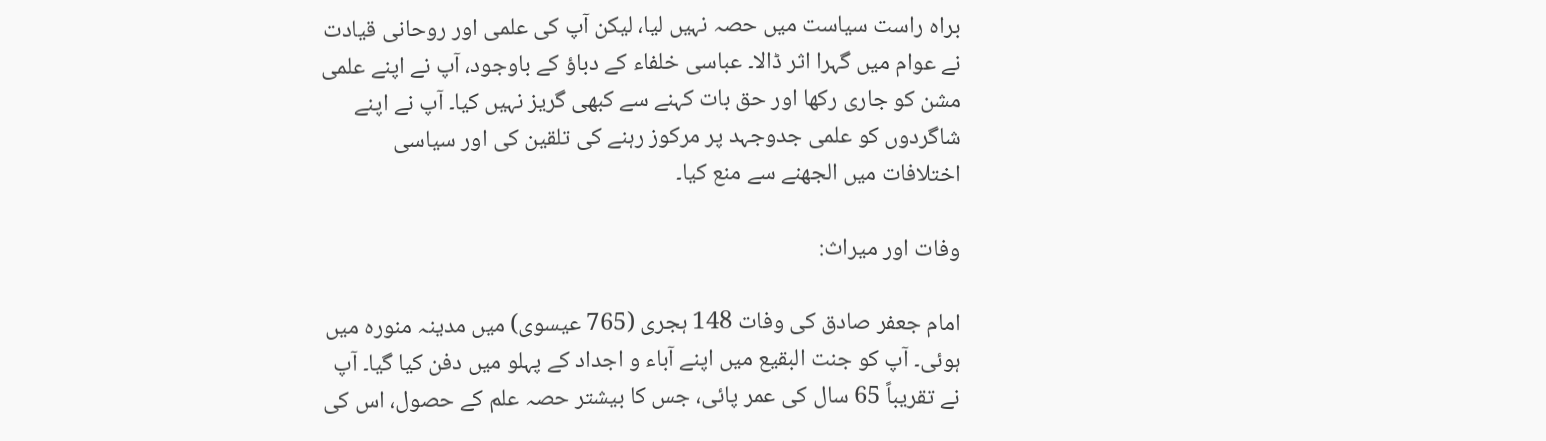براہ راست سیاست میں حصہ نہیں لیا، لیکن آپ کی علمی اور روحانی قیادت نے عوام میں گہرا اثر ڈالا۔ عباسی خلفاء کے دباؤ کے باوجود، آپ نے اپنے علمی مشن کو جاری رکھا اور حق بات کہنے سے کبھی گریز نہیں کیا۔ آپ نے اپنے شاگردوں کو علمی جدوجہد پر مرکوز رہنے کی تلقین کی اور سیاسی اختلافات میں الجھنے سے منع کیا۔

وفات اور میراث:

امام جعفر صادق کی وفات 148 ہجری (765 عیسوی) میں مدینہ منورہ میں ہوئی۔ آپ کو جنت البقیع میں اپنے آباء و اجداد کے پہلو میں دفن کیا گیا۔ آپ نے تقریباً 65 سال کی عمر پائی، جس کا بیشتر حصہ علم کے حصول، اس کی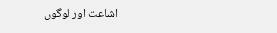اشاعت اور لوگوں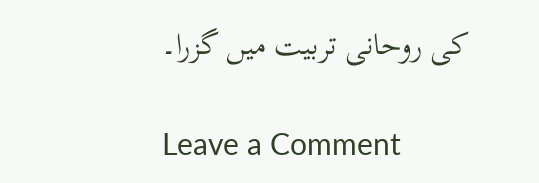کی روحانی تربیت میں گزرا۔

Leave a Comment